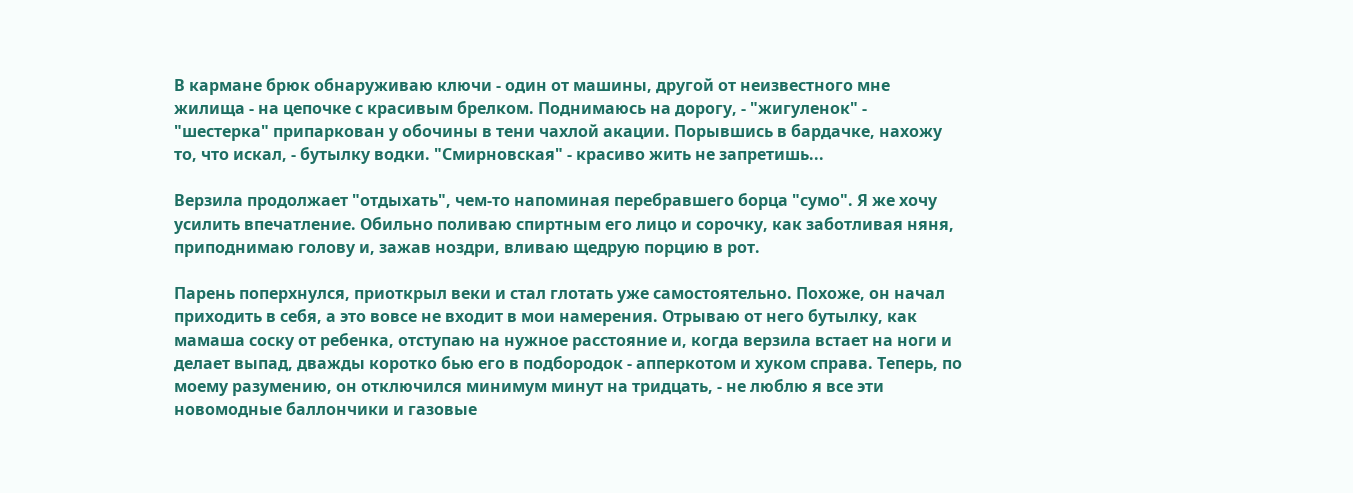В кармане брюк обнаруживаю ключи - один от машины, другой от неизвестного мне жилища - на цепочке с красивым брелком. Поднимаюсь на дорогу, - "жигуленок" - "шестерка" припаркован у обочины в тени чахлой акации. Порывшись в бардачке, нахожу то, что искал, - бутылку водки. "Смирновская" - красиво жить не запретишь...

Верзила продолжает "отдыхать", чем-то напоминая перебравшего борца "сумо". Я же хочу усилить впечатление. Обильно поливаю спиртным его лицо и сорочку, как заботливая няня, приподнимаю голову и, зажав ноздри, вливаю щедрую порцию в рот.

Парень поперхнулся, приоткрыл веки и стал глотать уже самостоятельно. Похоже, он начал приходить в себя, а это вовсе не входит в мои намерения. Отрываю от него бутылку, как мамаша соску от ребенка, отступаю на нужное расстояние и, когда верзила встает на ноги и делает выпад, дважды коротко бью его в подбородок - апперкотом и хуком справа. Теперь, по моему разумению, он отключился минимум минут на тридцать, - не люблю я все эти новомодные баллончики и газовые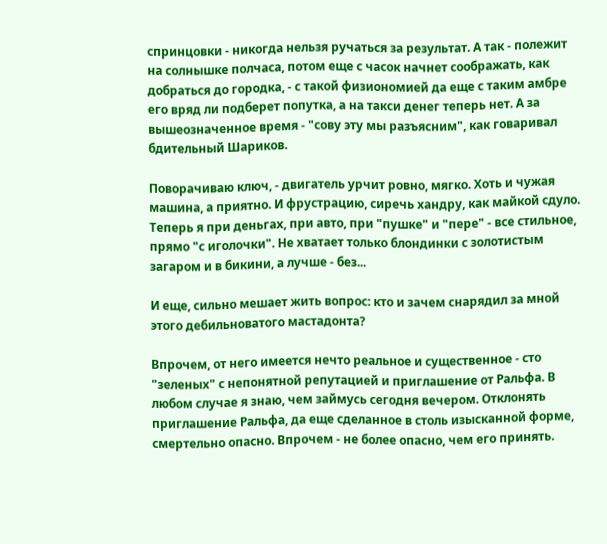спринцовки - никогда нельзя ручаться за результат. А так - полежит на солнышке полчаса, потом еще с часок начнет соображать, как добраться до городка, - с такой физиономией да еще с таким амбре его вряд ли подберет попутка, а на такси денег теперь нет. А за вышеозначенное время - "сову эту мы разъясним", как говаривал бдительный Шариков.

Поворачиваю ключ, - двигатель урчит ровно, мягко. Хоть и чужая машина, а приятно. И фрустрацию, сиречь хандру, как майкой сдуло. Теперь я при деньгах, при авто, при "пушке" и "пере" - все стильное, прямо "с иголочки". Не хватает только блондинки с золотистым загаром и в бикини, а лучше - без...

И еще, сильно мешает жить вопрос: кто и зачем снарядил за мной этого дебильноватого мастадонта?

Впрочем, от него имеется нечто реальное и существенное - сто "зеленых" с непонятной репутацией и приглашение от Ральфа. В любом случае я знаю, чем займусь сегодня вечером. Отклонять приглашение Ральфа, да еще сделанное в столь изысканной форме, смертельно опасно. Впрочем - не более опасно, чем его принять.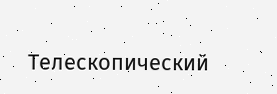Телескопический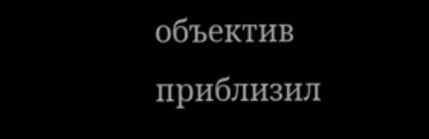объектив приблизил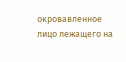окровавленное лицо лежащего на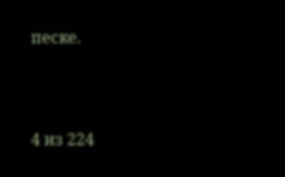песке.



4 из 224